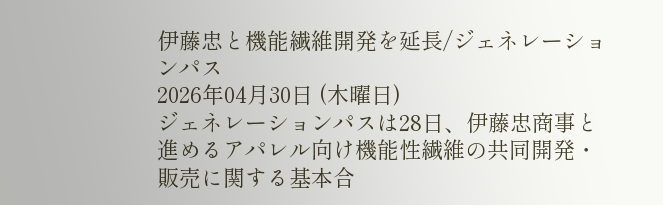伊藤忠と機能繊維開発を延長/ジェネレーションパス
2026年04月30日 (木曜日)
ジェネレーションパスは28日、伊藤忠商事と進めるアパレル向け機能性繊維の共同開発・販売に関する基本合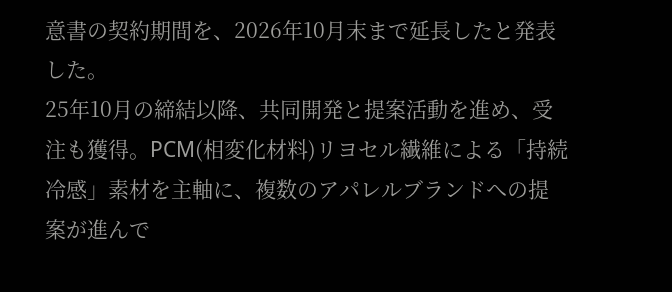意書の契約期間を、2026年10月末まで延長したと発表した。
25年10月の締結以降、共同開発と提案活動を進め、受注も獲得。PCM(相変化材料)リヨセル繊維による「持続冷感」素材を主軸に、複数のアパレルブランドへの提案が進んで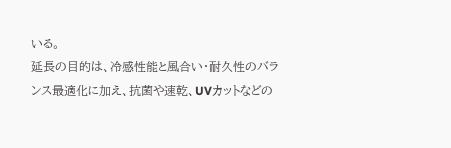いる。
延長の目的は、冷感性能と風合い・耐久性のバランス最適化に加え、抗菌や速乾、UVカットなどの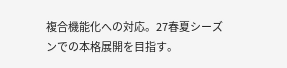複合機能化への対応。27春夏シーズンでの本格展開を目指す。